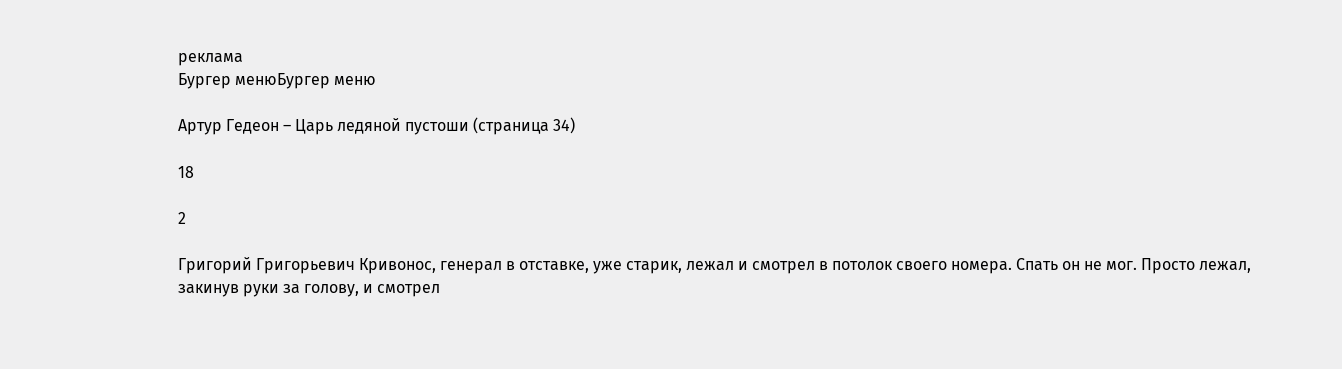реклама
Бургер менюБургер меню

Артур Гедеон – Царь ледяной пустоши (страница 34)

18

2

Григорий Григорьевич Кривонос, генерал в отставке, уже старик, лежал и смотрел в потолок своего номера. Спать он не мог. Просто лежал, закинув руки за голову, и смотрел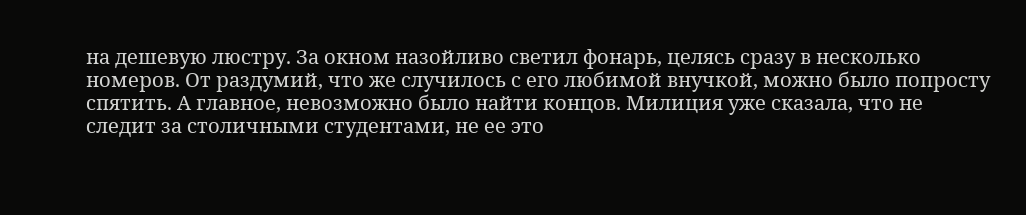на дешевую люстру. За окном назойливо светил фонарь, целясь сразу в несколько номеров. От раздумий, что же случилось с его любимой внучкой, можно было попросту спятить. А главное, невозможно было найти концов. Милиция уже сказала, что не следит за столичными студентами, не ее это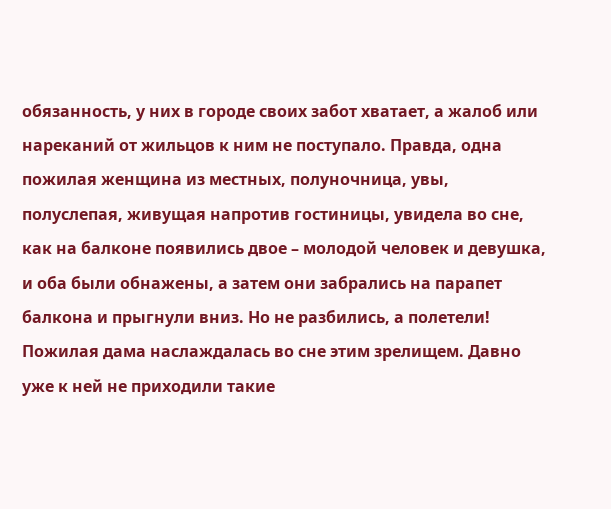обязанность, у них в городе своих забот хватает, а жалоб или нареканий от жильцов к ним не поступало. Правда, одна пожилая женщина из местных, полуночница, увы, полуслепая, живущая напротив гостиницы, увидела во сне, как на балконе появились двое – молодой человек и девушка, и оба были обнажены, а затем они забрались на парапет балкона и прыгнули вниз. Но не разбились, а полетели! Пожилая дама наслаждалась во сне этим зрелищем. Давно уже к ней не приходили такие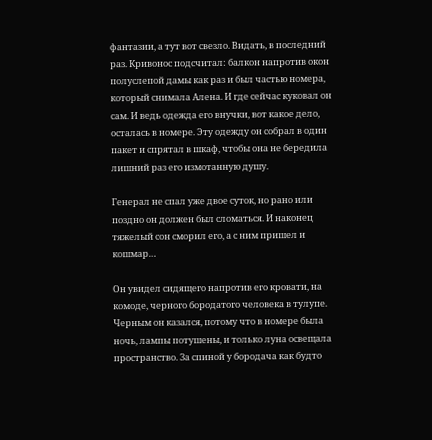фантазии, а тут вот свезло. Видать, в последний раз. Кривонос подсчитал: балкон напротив окон полуслепой дамы как раз и был частью номера, который снимала Алена. И где сейчас куковал он сам. И ведь одежда его внучки, вот какое дело, осталась в номере. Эту одежду он собрал в один пакет и спрятал в шкаф, чтобы она не бередила лишний раз его измотанную душу.

Генерал не спал уже двое суток, но рано или поздно он должен был сломаться. И наконец тяжелый сон сморил его, а с ним пришел и кошмар…

Он увидел сидящего напротив его кровати, на комоде, черного бородатого человека в тулупе. Черным он казался, потому что в номере была ночь, лампы потушены, и только луна освещала пространство. За спиной у бородача как будто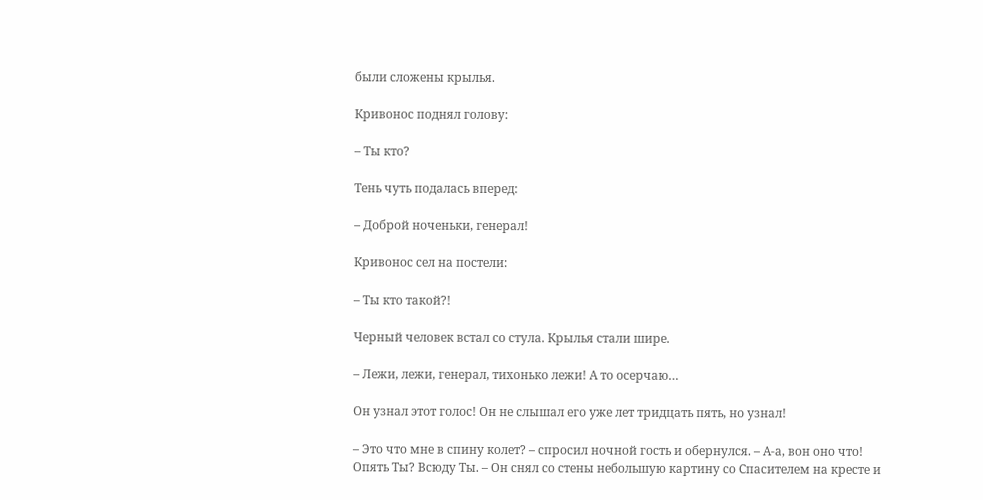были сложены крылья.

Кривонос поднял голову:

– Ты кто?

Тень чуть подалась вперед:

– Доброй ноченьки, генерал!

Кривонос сел на постели:

– Ты кто такой?!

Черный человек встал со стула. Крылья стали шире.

– Лежи, лежи, генерал, тихонько лежи! А то осерчаю…

Он узнал этот голос! Он не слышал его уже лет тридцать пять, но узнал!

– Это что мне в спину колет? – спросил ночной гость и обернулся. – А-а, вон оно что! Опять Ты? Всюду Ты. – Он снял со стены небольшую картину со Спасителем на кресте и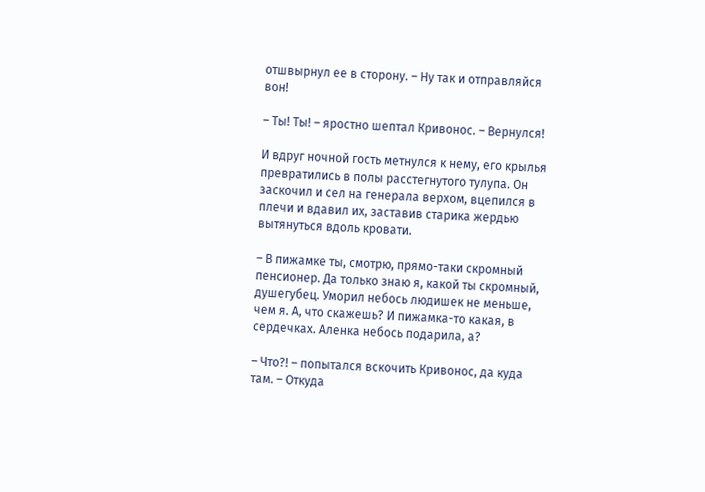отшвырнул ее в сторону. – Ну так и отправляйся вон!

– Ты! Ты! – яростно шептал Кривонос. – Вернулся!

И вдруг ночной гость метнулся к нему, его крылья превратились в полы расстегнутого тулупа. Он заскочил и сел на генерала верхом, вцепился в плечи и вдавил их, заставив старика жердью вытянуться вдоль кровати.

– В пижамке ты, смотрю, прямо-таки скромный пенсионер. Да только знаю я, какой ты скромный, душегубец. Уморил небось людишек не меньше, чем я. А, что скажешь? И пижамка-то какая, в сердечках. Аленка небось подарила, а?

– Что?! – попытался вскочить Кривонос, да куда там. – Откуда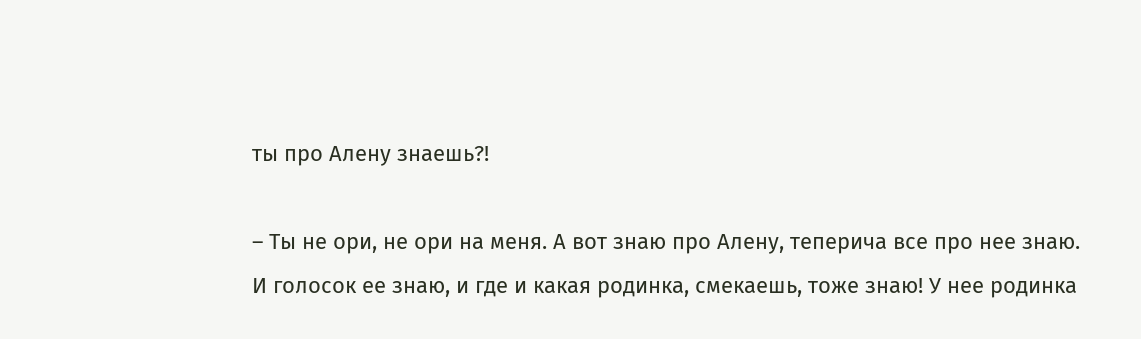ты про Алену знаешь?!

– Ты не ори, не ори на меня. А вот знаю про Алену, теперича все про нее знаю. И голосок ее знаю, и где и какая родинка, смекаешь, тоже знаю! У нее родинка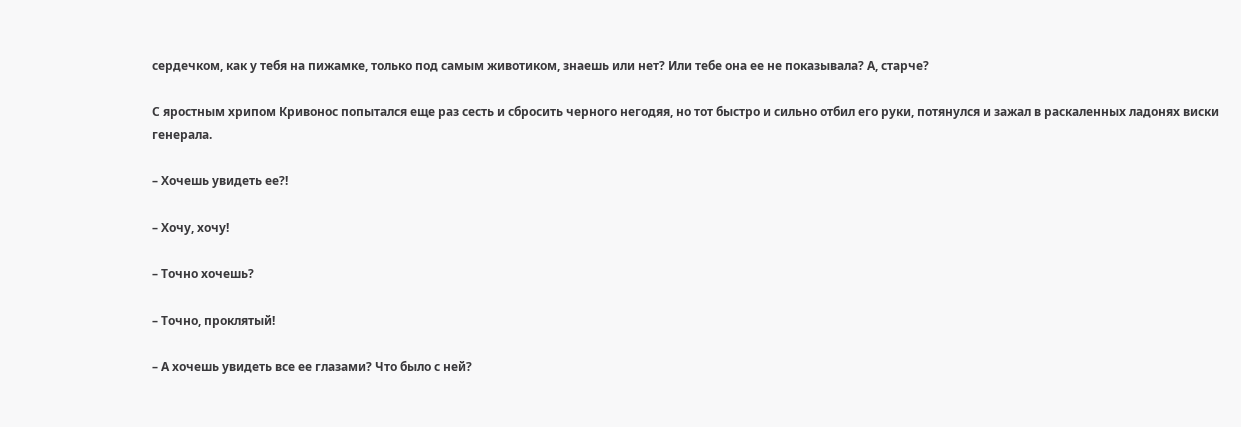сердечком, как у тебя на пижамке, только под самым животиком, знаешь или нет? Или тебе она ее не показывала? А, старче?

С яростным хрипом Кривонос попытался еще раз сесть и сбросить черного негодяя, но тот быстро и сильно отбил его руки, потянулся и зажал в раскаленных ладонях виски генерала.

– Хочешь увидеть ее?!

– Хочу, хочу!

– Точно хочешь?

– Точно, проклятый!

– А хочешь увидеть все ее глазами? Что было с ней?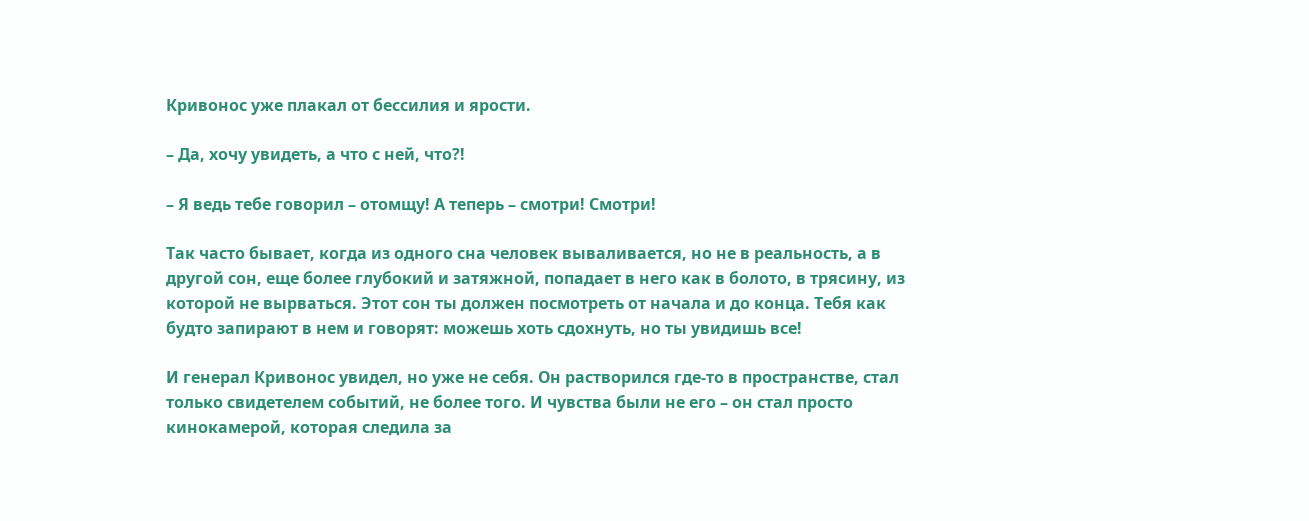Кривонос уже плакал от бессилия и ярости.

– Да, хочу увидеть, а что с ней, что?!

– Я ведь тебе говорил – отомщу! А теперь – смотри! Смотри!

Так часто бывает, когда из одного сна человек вываливается, но не в реальность, а в другой сон, еще более глубокий и затяжной, попадает в него как в болото, в трясину, из которой не вырваться. Этот сон ты должен посмотреть от начала и до конца. Тебя как будто запирают в нем и говорят: можешь хоть сдохнуть, но ты увидишь все!

И генерал Кривонос увидел, но уже не себя. Он растворился где-то в пространстве, стал только свидетелем событий, не более того. И чувства были не его – он стал просто кинокамерой, которая следила за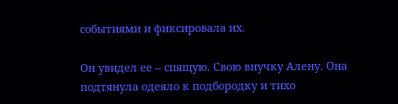событиями и фиксировала их.

Он увидел ее – спящую. Свою внучку Алену. Она подтянула одеяло к подбородку и тихо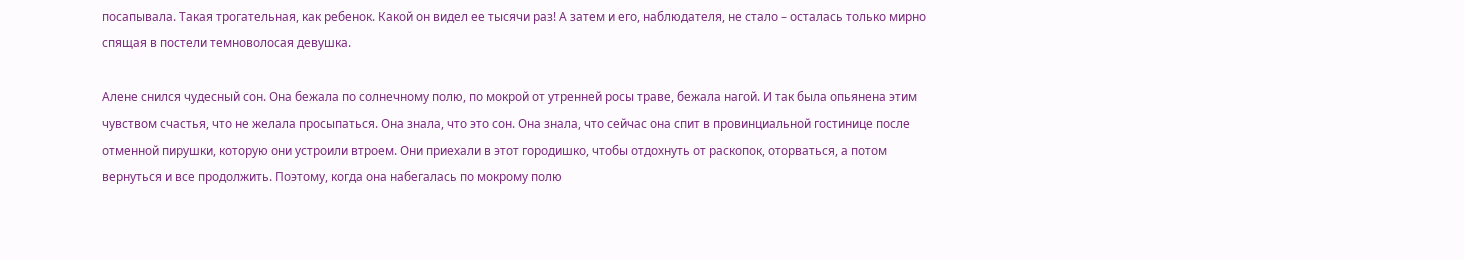посапывала. Такая трогательная, как ребенок. Какой он видел ее тысячи раз! А затем и его, наблюдателя, не стало – осталась только мирно спящая в постели темноволосая девушка.

Алене снился чудесный сон. Она бежала по солнечному полю, по мокрой от утренней росы траве, бежала нагой. И так была опьянена этим чувством счастья, что не желала просыпаться. Она знала, что это сон. Она знала, что сейчас она спит в провинциальной гостинице после отменной пирушки, которую они устроили втроем. Они приехали в этот городишко, чтобы отдохнуть от раскопок, оторваться, а потом вернуться и все продолжить. Поэтому, когда она набегалась по мокрому полю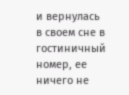и вернулась в своем сне в гостиничный номер, ее ничего не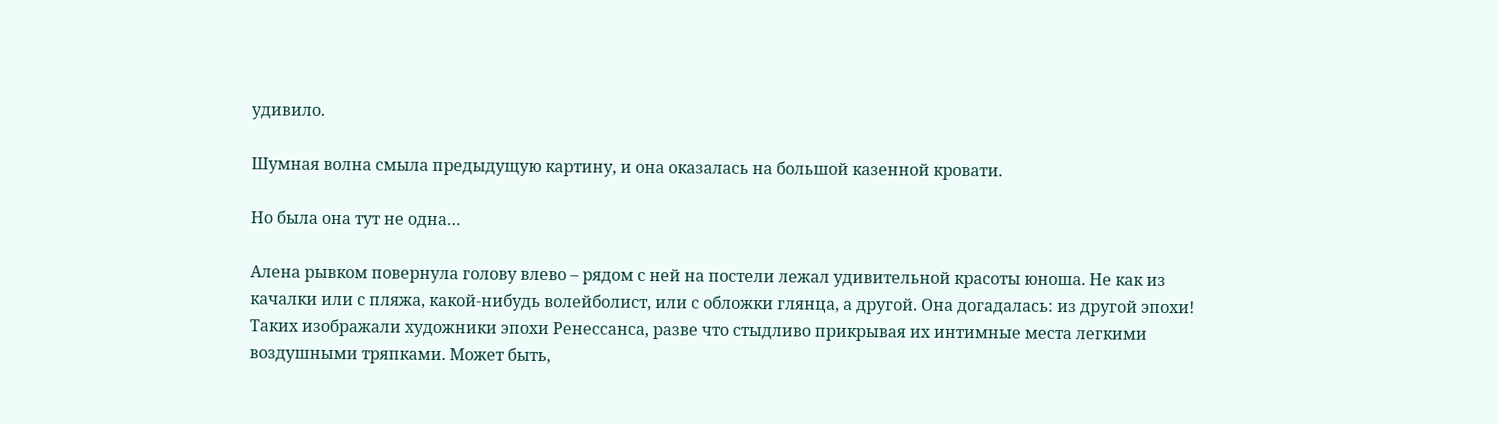удивило.

Шумная волна смыла предыдущую картину, и она оказалась на большой казенной кровати.

Но была она тут не одна…

Алена рывком повернула голову влево – рядом с ней на постели лежал удивительной красоты юноша. Не как из качалки или с пляжа, какой-нибудь волейболист, или с обложки глянца, а другой. Она догадалась: из другой эпохи! Таких изображали художники эпохи Ренессанса, разве что стыдливо прикрывая их интимные места легкими воздушными тряпками. Может быть,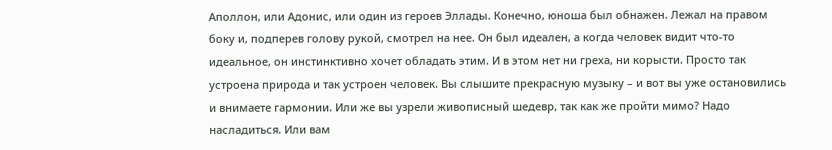Аполлон, или Адонис, или один из героев Эллады. Конечно, юноша был обнажен. Лежал на правом боку и, подперев голову рукой, смотрел на нее. Он был идеален, а когда человек видит что-то идеальное, он инстинктивно хочет обладать этим. И в этом нет ни греха, ни корысти. Просто так устроена природа и так устроен человек. Вы слышите прекрасную музыку – и вот вы уже остановились и внимаете гармонии. Или же вы узрели живописный шедевр, так как же пройти мимо? Надо насладиться. Или вам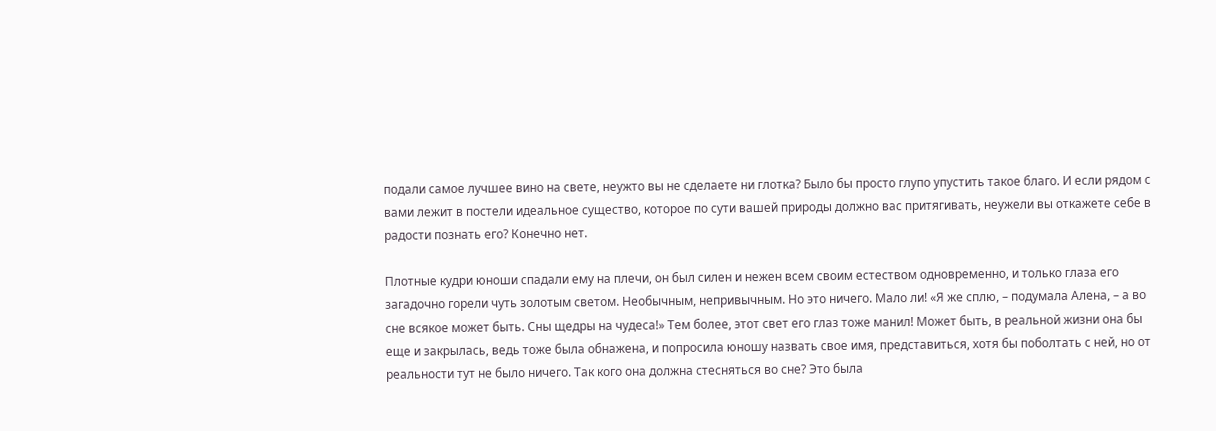подали самое лучшее вино на свете, неужто вы не сделаете ни глотка? Было бы просто глупо упустить такое благо. И если рядом с вами лежит в постели идеальное существо, которое по сути вашей природы должно вас притягивать, неужели вы откажете себе в радости познать его? Конечно нет.

Плотные кудри юноши спадали ему на плечи, он был силен и нежен всем своим естеством одновременно, и только глаза его загадочно горели чуть золотым светом. Необычным, непривычным. Но это ничего. Мало ли! «Я же сплю, – подумала Алена, – а во сне всякое может быть. Сны щедры на чудеса!» Тем более, этот свет его глаз тоже манил! Может быть, в реальной жизни она бы еще и закрылась, ведь тоже была обнажена, и попросила юношу назвать свое имя, представиться, хотя бы поболтать с ней, но от реальности тут не было ничего. Так кого она должна стесняться во сне? Это была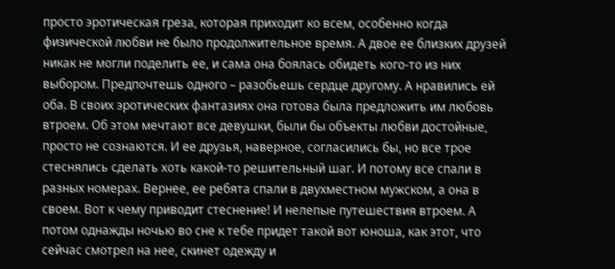просто эротическая греза, которая приходит ко всем, особенно когда физической любви не было продолжительное время. А двое ее близких друзей никак не могли поделить ее, и сама она боялась обидеть кого-то из них выбором. Предпочтешь одного – разобьешь сердце другому. А нравились ей оба. В своих эротических фантазиях она готова была предложить им любовь втроем. Об этом мечтают все девушки, были бы объекты любви достойные, просто не сознаются. И ее друзья, наверное, согласились бы, но все трое стеснялись сделать хоть какой-то решительный шаг. И потому все спали в разных номерах. Вернее, ее ребята спали в двухместном мужском, а она в своем. Вот к чему приводит стеснение! И нелепые путешествия втроем. А потом однажды ночью во сне к тебе придет такой вот юноша, как этот, что сейчас смотрел на нее, скинет одежду и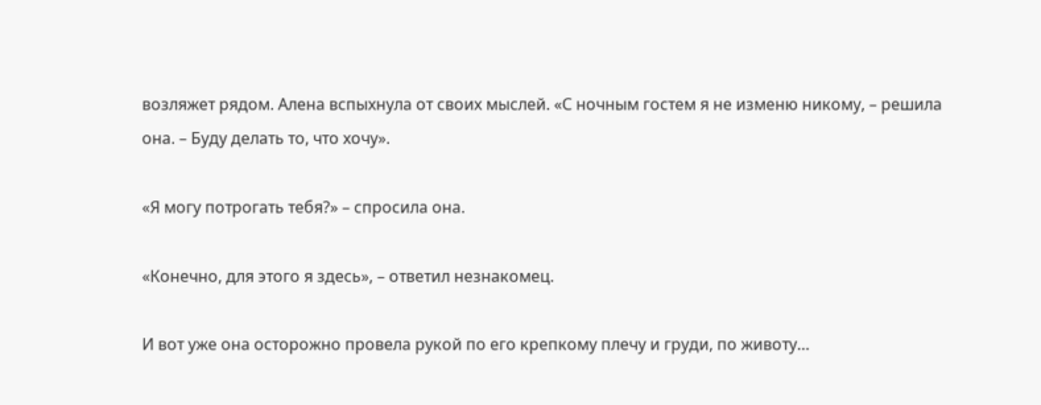возляжет рядом. Алена вспыхнула от своих мыслей. «С ночным гостем я не изменю никому, – решила она. – Буду делать то, что хочу».

«Я могу потрогать тебя?» – спросила она.

«Конечно, для этого я здесь», – ответил незнакомец.

И вот уже она осторожно провела рукой по его крепкому плечу и груди, по животу…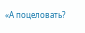«А поцеловать?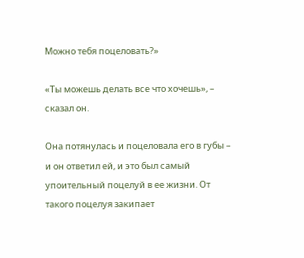Можно тебя поцеловать?»

«Ты можешь делать все что хочешь», – сказал он.

Она потянулась и поцеловала его в губы – и он ответил ей, и это был самый упоительный поцелуй в ее жизни. От такого поцелуя закипает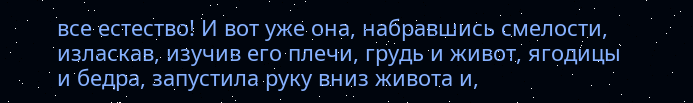все естество! И вот уже она, набравшись смелости, изласкав, изучив его плечи, грудь и живот, ягодицы и бедра, запустила руку вниз живота и,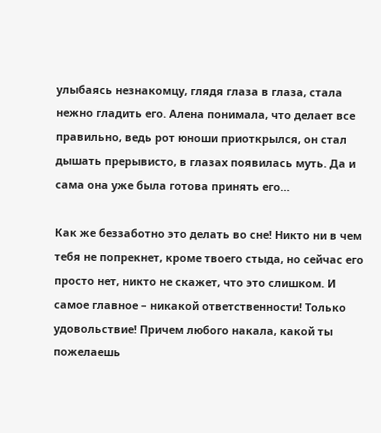улыбаясь незнакомцу, глядя глаза в глаза, стала нежно гладить его. Алена понимала, что делает все правильно, ведь рот юноши приоткрылся, он стал дышать прерывисто, в глазах появилась муть. Да и сама она уже была готова принять его…

Как же беззаботно это делать во сне! Никто ни в чем тебя не попрекнет, кроме твоего стыда, но сейчас его просто нет, никто не скажет, что это слишком. И самое главное – никакой ответственности! Только удовольствие! Причем любого накала, какой ты пожелаешь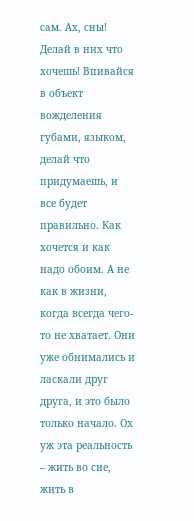сам. Ах, сны! Делай в них что хочешь! Впивайся в объект вожделения губами, языком, делай что придумаешь, и все будет правильно. Как хочется и как надо обоим. А не как в жизни, когда всегда чего-то не хватает. Они уже обнимались и ласкали друг друга, и это было только начало. Ох уж эта реальность – жить во сне, жить в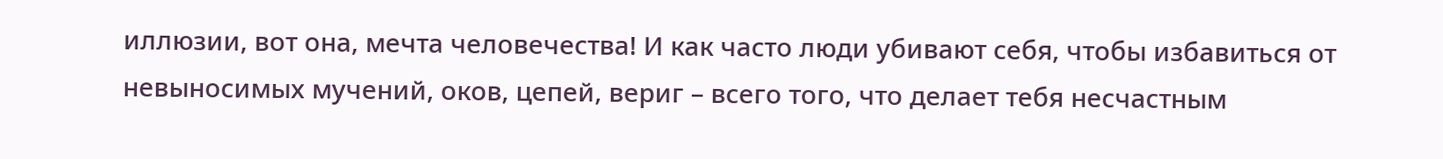иллюзии, вот она, мечта человечества! И как часто люди убивают себя, чтобы избавиться от невыносимых мучений, оков, цепей, вериг – всего того, что делает тебя несчастным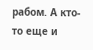рабом. А кто-то еще и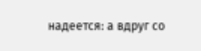надеется: а вдруг со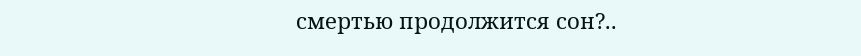смертью продолжится сон?..